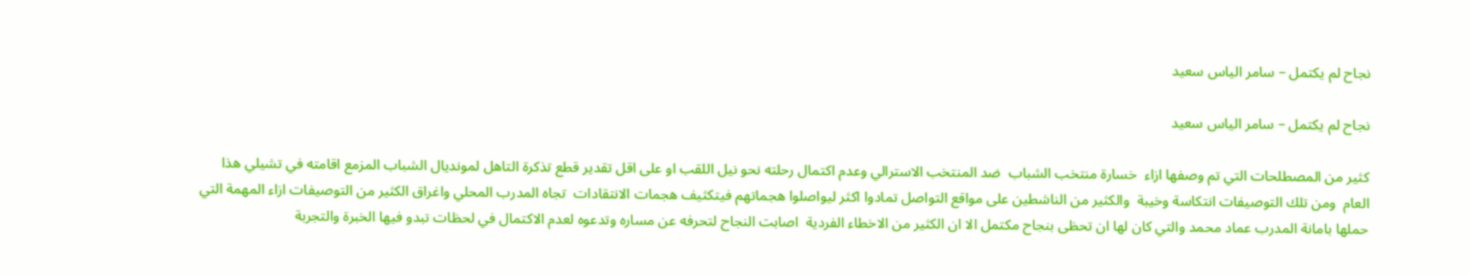نجاح لم يكتمل – سامر الياس سعيد

نجاح لم يكتمل – سامر الياس سعيد

كثير من المصطلحات التي تم وصفها ازاء  خسارة منتخب الشباب  ضد المنتخب الاسترالي وعدم اكتمال رحلته نحو نيل اللقب او على اقل تقدير قطع تذكرة التاهل لمونديال الشباب المزمع اقامته في تشيلي هذا العام  ومن تلك التوصيفات انتكاسة وخيبة  والكثير من الناشطين على مواقع التواصل تمادوا اكثر ليواصلوا هجماتهم فيتكثيف هجمات الانتقادات  تجاه المدرب المحلي واغراق الكثير من التوصيفات ازاء المهمة التي حملها بامانة المدرب عماد محمد والتي كان لها ان تحظى بنجاح مكتمل الا ان الكثير من الاخطاء الفردية  اصابت النجاح لتحرفه عن مساره وتدعوه لعدم الاكتمال في لحظات تبدو فيها الخبرة والتجربة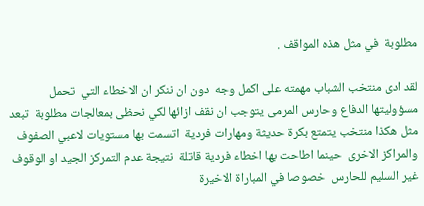مطلوبة  في مثل هذه المواقف .

لقد ادى منتخب الشباب مهمته على اكمل وجه  دون ان ننكر ان الاخطاء التي  تحمل مسؤوليتها الدفاع وحارس المرمى يتوجب ان نقف ازائها لكي نحظى بمعالجات مطلوبة  تبعد مثل هكذا منتخب يتمتع بكرة حديثة ومهارات فردية  اتسمت بها مستويات لاعبي الصفوف والمراكز الاخرى  حينما اطاحت بها اخطاء فردية قاتلة  نتيجة عدم التمركز الجيد او الوقوف غير السليم للحارس  خصوصا في المباراة الاخيرة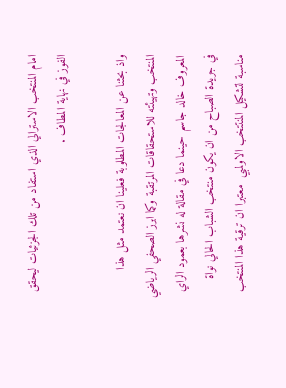امام المنتخب الاسترالي الذي استفاد من تلك الجزئيات ليحقق الفوز في نهاية المطاف .

واذ بحثنا عن المعالجات المطلوبة فعلينا ان نعتمد مثل هذا المنتخب وتهيئته للاستحقاقات المرتقبة وكما ابرز الصحفي الرياضي المعروف خالد جاسم حينما دعا في مقالة له نشرها بعمود الراي في جريدة الصباح من ان يكون منتخب الشباب الحالي نواة مناسبة لتشكيل المنتتخب الاولمبي  معتبرا ان ترقية هذا المنتخب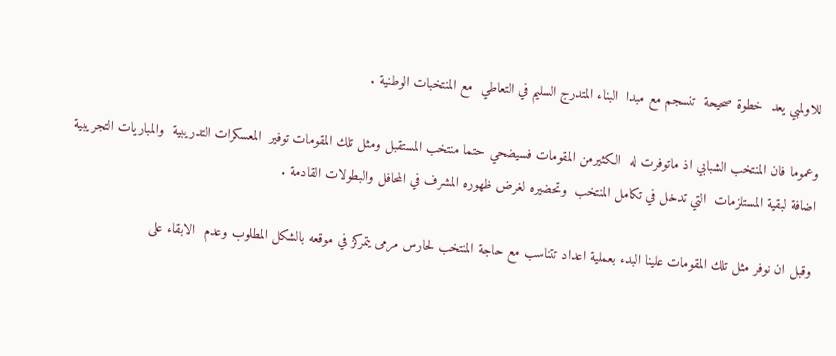للاولمبي يعد  خطوة صحيحة  تنسجم مع مبدا  البناء المتدرج السليم في التعاطي  مع المنتخبات الوطنية .

وعموما فان المنتخب الشبابي اذ ماتوفرت له  الكثيرمن المقومات فسيضحي حتما منتخب المستقبل ومثل تلك المقومات توفير  المعسكرات التدريبية  والمباريات التجريبية  اضافة لبقية المستلزمات  التي تدخل في تكامل المنتخب  وتحضيره لغرض ظهوره المشرف في المحافل والبطولات القادمة .

وقبل ان نوفر مثل تلك المقومات علينا البدء بعملية اعداد تتناسب مع حاجة المنتخب لحارس مرمى يتمركز في موقعه بالشكل المطلوب وعدم  الابقاء على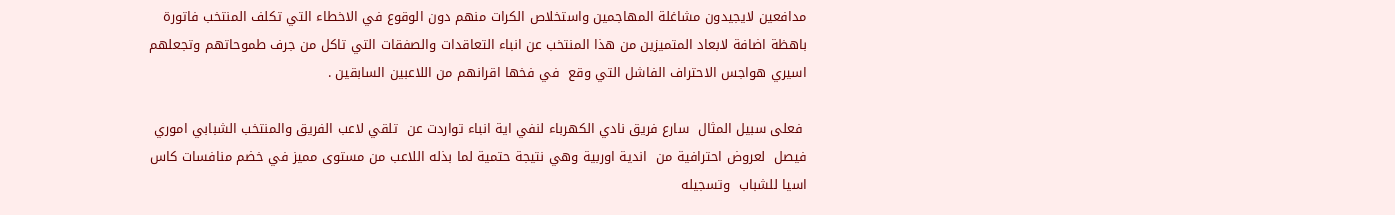مدافعين لايجيدون مشاغلة المهاجمين واستخلاص الكرات منهم دون الوقوع في الاخطاء التي تكلف المنتخب فاتورة باهظة اضافة لابعاد المتميزين من هذا المنتخب عن انباء التعاقدات والصفقات التي تاكل من جرف طموحاتهم وتجعلهم اسيري هواجس الاحتراف الفاشل التي وقع  في فخها اقرانهم من اللاعبين السابقين .

 فعلى سبيل المثال  سارع فريق نادي الكهرباء لنفي اية انباء تواردت عن  تلقي لاعب الفريق والمنتخب الشبابي اموري فيصل  لعروض احترافية من  اندية اوربية وهي نتيجة حتمية لما بذله اللاعب من مستوى مميز في خضم منافسات كاس اسيا للشباب  وتسجيله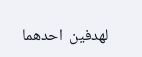لهدفين  احدهما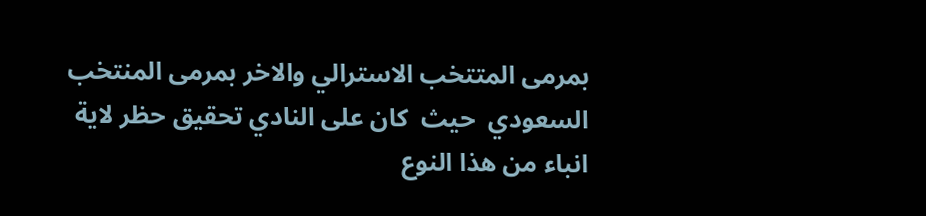بمرمى المتتخب الاسترالي والاخر بمرمى المنتخب السعودي  حيث  كان على النادي تحقيق حظر لاية انباء من هذا النوع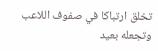تخلق ارتباكا في صفوف اللاعب وتجعله بعيد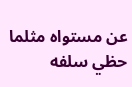عن مستواه مثلما حظي سلفه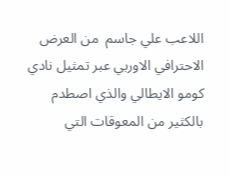اللاعب علي جاسم  من العرض الاحترافي الاوربي عبر تمثيل نادي كومو الايطالي والذي اصطدم بالكثير من المعوقات التي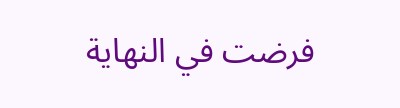فرضت في النهاية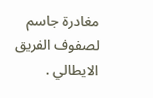مغادرة جاسم لصفوف الفريق الايطالي .